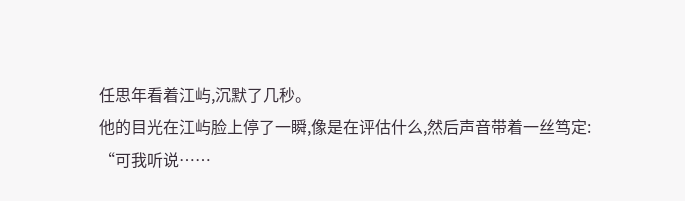任思年看着江屿,沉默了几秒。
他的目光在江屿脸上停了一瞬,像是在评估什么,然后声音带着一丝笃定:
“可我听说……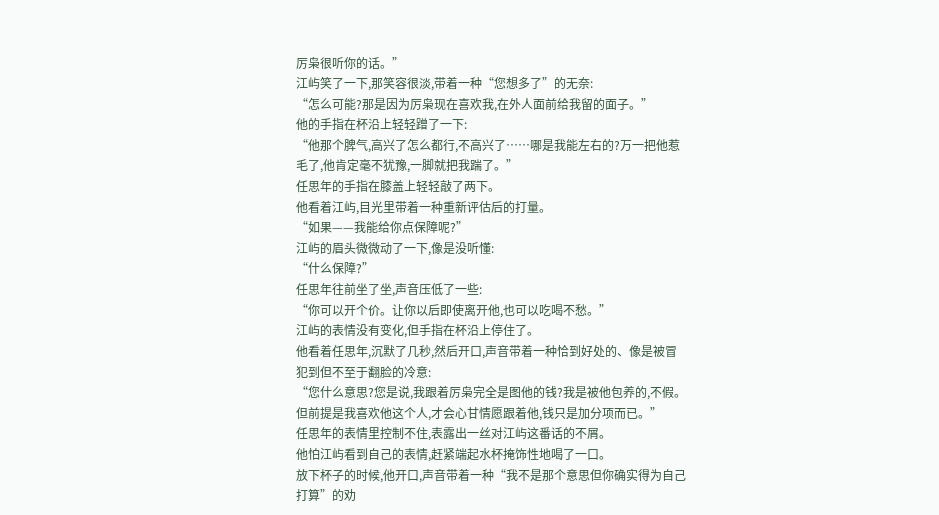厉枭很听你的话。”
江屿笑了一下,那笑容很淡,带着一种“您想多了”的无奈:
“怎么可能?那是因为厉枭现在喜欢我,在外人面前给我留的面子。”
他的手指在杯沿上轻轻蹭了一下:
“他那个脾气,高兴了怎么都行,不高兴了……哪是我能左右的?万一把他惹毛了,他肯定毫不犹豫,一脚就把我踹了。”
任思年的手指在膝盖上轻轻敲了两下。
他看着江屿,目光里带着一种重新评估后的打量。
“如果——我能给你点保障呢?”
江屿的眉头微微动了一下,像是没听懂:
“什么保障?”
任思年往前坐了坐,声音压低了一些:
“你可以开个价。让你以后即使离开他,也可以吃喝不愁。”
江屿的表情没有变化,但手指在杯沿上停住了。
他看着任思年,沉默了几秒,然后开口,声音带着一种恰到好处的、像是被冒犯到但不至于翻脸的冷意:
“您什么意思?您是说,我跟着厉枭完全是图他的钱?我是被他包养的,不假。但前提是我喜欢他这个人,才会心甘情愿跟着他,钱只是加分项而已。”
任思年的表情里控制不住,表露出一丝对江屿这番话的不屑。
他怕江屿看到自己的表情,赶紧端起水杯掩饰性地喝了一口。
放下杯子的时候,他开口,声音带着一种“我不是那个意思但你确实得为自己打算”的劝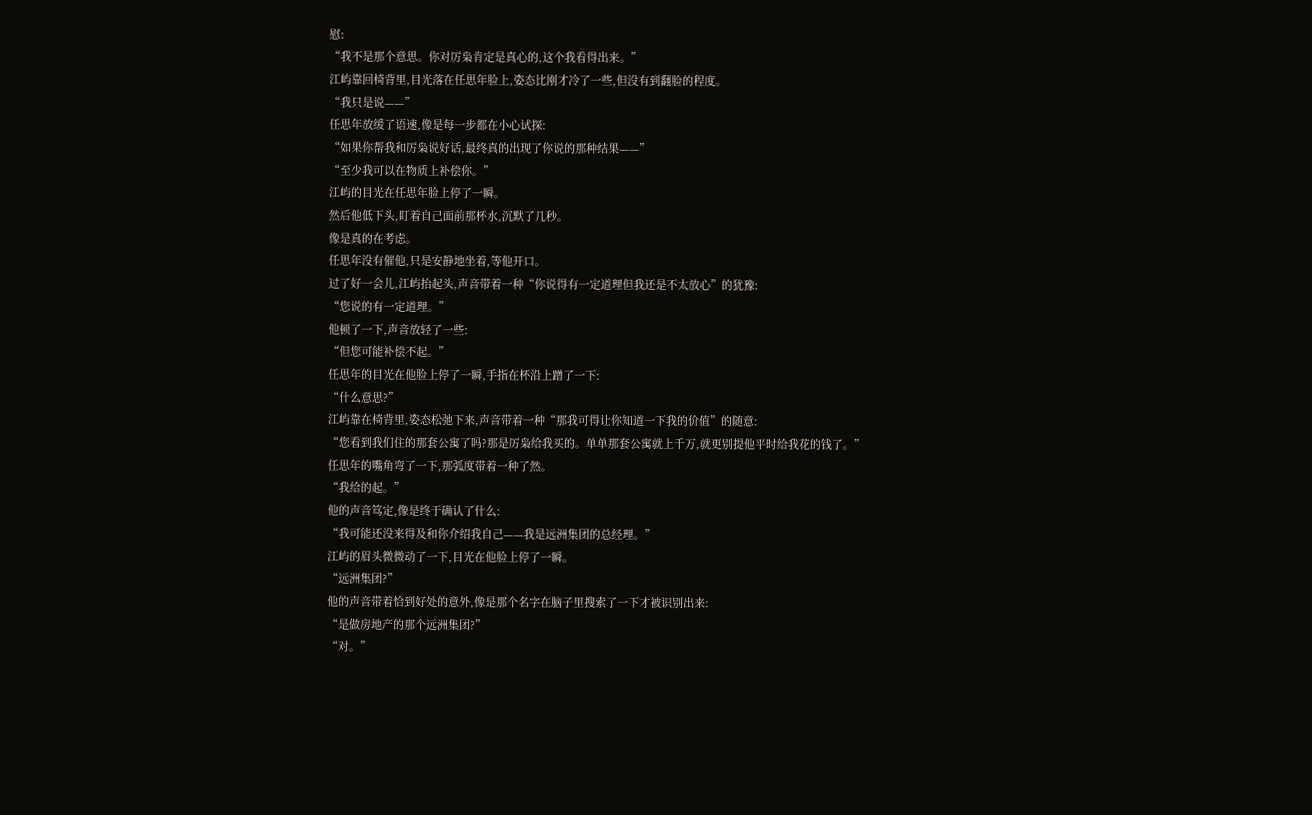慰:
“我不是那个意思。你对厉枭肯定是真心的,这个我看得出来。”
江屿靠回椅背里,目光落在任思年脸上,姿态比刚才冷了一些,但没有到翻脸的程度。
“我只是说——”
任思年放缓了语速,像是每一步都在小心试探:
“如果你帮我和厉枭说好话,最终真的出现了你说的那种结果——”
“至少我可以在物质上补偿你。”
江屿的目光在任思年脸上停了一瞬。
然后他低下头,盯着自己面前那杯水,沉默了几秒。
像是真的在考虑。
任思年没有催他,只是安静地坐着,等他开口。
过了好一会儿,江屿抬起头,声音带着一种“你说得有一定道理但我还是不太放心”的犹豫:
“您说的有一定道理。”
他顿了一下,声音放轻了一些:
“但您可能补偿不起。”
任思年的目光在他脸上停了一瞬,手指在杯沿上蹭了一下:
“什么意思?”
江屿靠在椅背里,姿态松弛下来,声音带着一种“那我可得让你知道一下我的价值”的随意:
“您看到我们住的那套公寓了吗?那是厉枭给我买的。单单那套公寓就上千万,就更别提他平时给我花的钱了。”
任思年的嘴角弯了一下,那弧度带着一种了然。
“我给的起。”
他的声音笃定,像是终于确认了什么:
“我可能还没来得及和你介绍我自己——我是远洲集团的总经理。”
江屿的眉头微微动了一下,目光在他脸上停了一瞬。
“远洲集团?”
他的声音带着恰到好处的意外,像是那个名字在脑子里搜索了一下才被识别出来:
“是做房地产的那个远洲集团?”
“对。”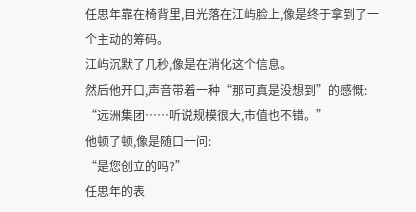任思年靠在椅背里,目光落在江屿脸上,像是终于拿到了一个主动的筹码。
江屿沉默了几秒,像是在消化这个信息。
然后他开口,声音带着一种“那可真是没想到”的感慨:
“远洲集团……听说规模很大,市值也不错。”
他顿了顿,像是随口一问:
“是您创立的吗?”
任思年的表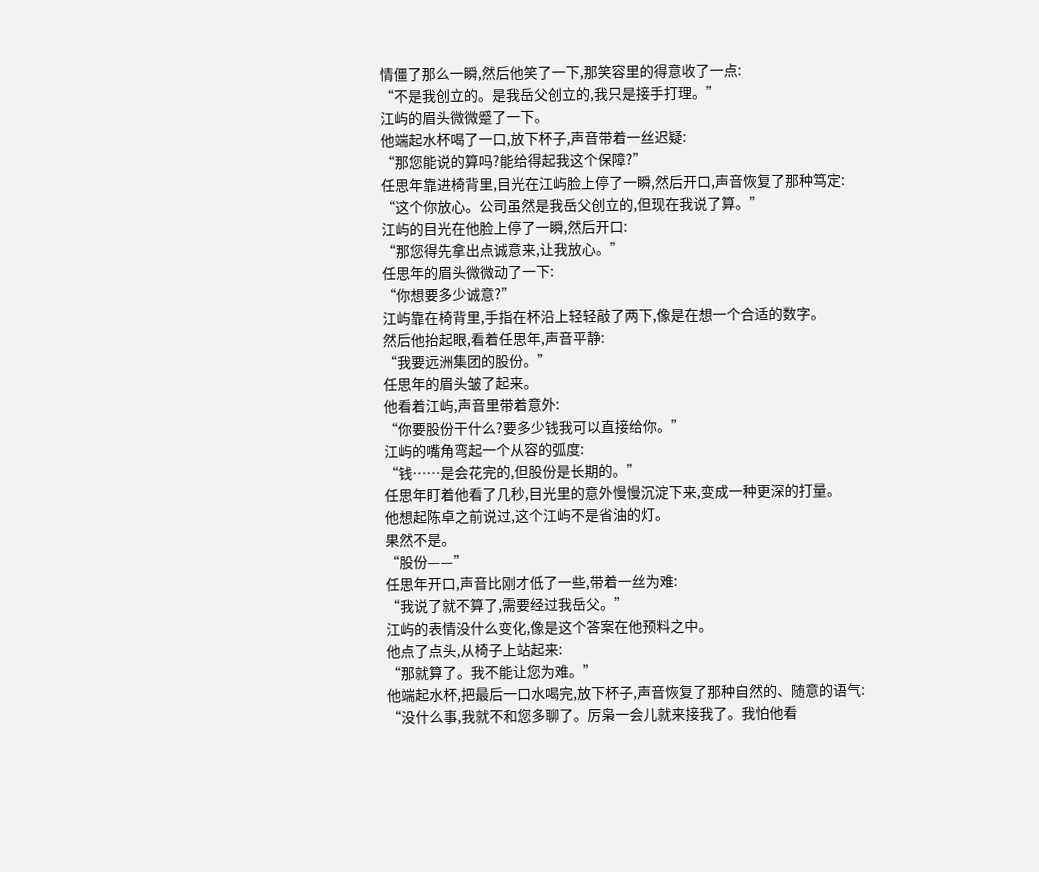情僵了那么一瞬,然后他笑了一下,那笑容里的得意收了一点:
“不是我创立的。是我岳父创立的,我只是接手打理。”
江屿的眉头微微蹙了一下。
他端起水杯喝了一口,放下杯子,声音带着一丝迟疑:
“那您能说的算吗?能给得起我这个保障?”
任思年靠进椅背里,目光在江屿脸上停了一瞬,然后开口,声音恢复了那种笃定:
“这个你放心。公司虽然是我岳父创立的,但现在我说了算。”
江屿的目光在他脸上停了一瞬,然后开口:
“那您得先拿出点诚意来,让我放心。”
任思年的眉头微微动了一下:
“你想要多少诚意?”
江屿靠在椅背里,手指在杯沿上轻轻敲了两下,像是在想一个合适的数字。
然后他抬起眼,看着任思年,声音平静:
“我要远洲集团的股份。”
任思年的眉头皱了起来。
他看着江屿,声音里带着意外:
“你要股份干什么?要多少钱我可以直接给你。”
江屿的嘴角弯起一个从容的弧度:
“钱……是会花完的,但股份是长期的。”
任思年盯着他看了几秒,目光里的意外慢慢沉淀下来,变成一种更深的打量。
他想起陈卓之前说过,这个江屿不是省油的灯。
果然不是。
“股份——”
任思年开口,声音比刚才低了一些,带着一丝为难:
“我说了就不算了,需要经过我岳父。”
江屿的表情没什么变化,像是这个答案在他预料之中。
他点了点头,从椅子上站起来:
“那就算了。我不能让您为难。”
他端起水杯,把最后一口水喝完,放下杯子,声音恢复了那种自然的、随意的语气:
“没什么事,我就不和您多聊了。厉枭一会儿就来接我了。我怕他看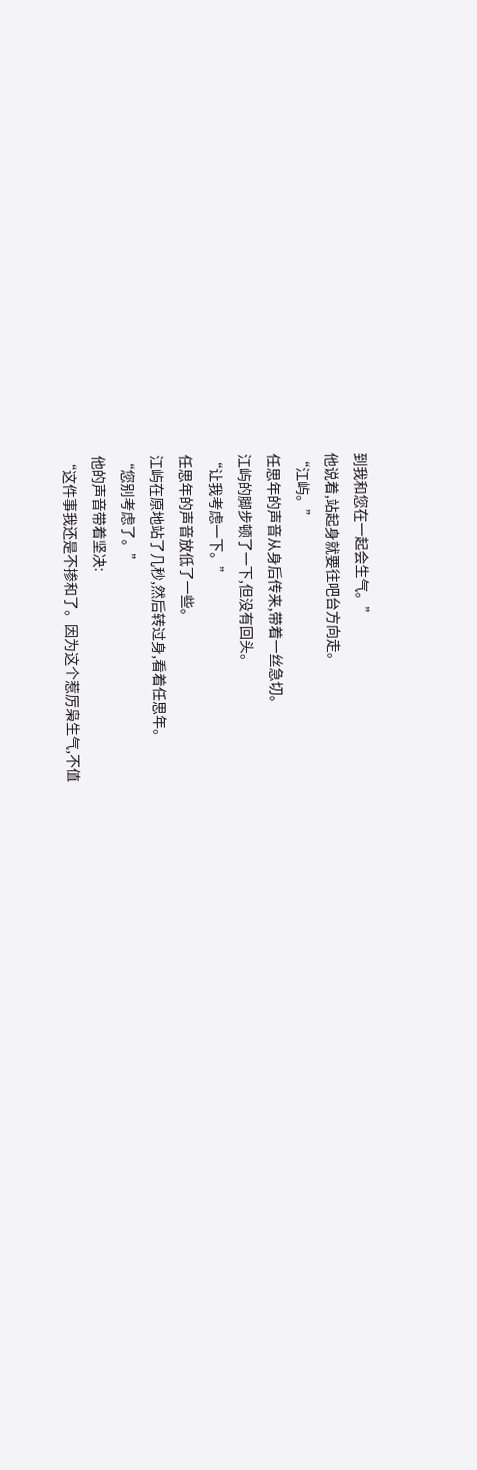到我和您在一起会生气。”
他说着,站起身就要往吧台方向走。
“江屿。”
任思年的声音从身后传来,带着一丝急切。
江屿的脚步顿了一下,但没有回头。
“让我考虑一下。”
任思年的声音放低了一些。
江屿在原地站了几秒,然后转过身,看着任思年。
“您别考虑了。”
他的声音带着坚决:
“这件事我还是不掺和了。因为这个惹厉枭生气,不值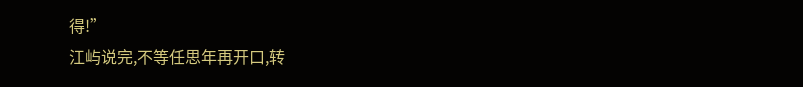得!”
江屿说完,不等任思年再开口,转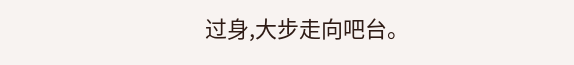过身,大步走向吧台。